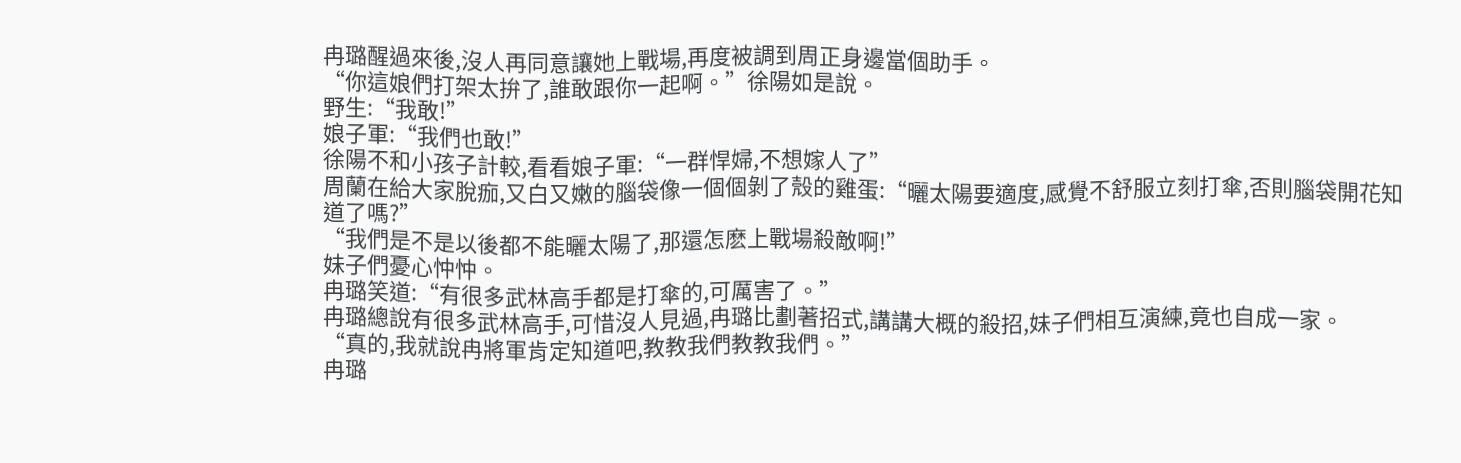冉璐醒過來後,沒人再同意讓她上戰場,再度被調到周正身邊當個助手。
“你這娘們打架太拚了,誰敢跟你一起啊。”徐陽如是說。
野生:“我敢!”
娘子軍:“我們也敢!”
徐陽不和小孩子計較,看看娘子軍:“一群悍婦,不想嫁人了”
周蘭在給大家脫痂,又白又嫩的腦袋像一個個剝了殼的雞蛋:“曬太陽要適度,感覺不舒服立刻打傘,否則腦袋開花知道了嗎?”
“我們是不是以後都不能曬太陽了,那還怎麽上戰場殺敵啊!”
妹子們憂心忡忡。
冉璐笑道:“有很多武林高手都是打傘的,可厲害了。”
冉璐總說有很多武林高手,可惜沒人見過,冉璐比劃著招式,講講大概的殺招,妹子們相互演練,竟也自成一家。
“真的,我就說冉將軍肯定知道吧,教教我們教教我們。”
冉璐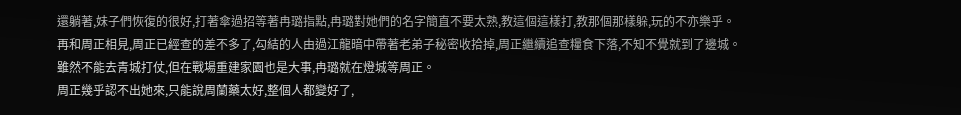還躺著,妹子們恢復的很好,打著傘過招等著冉璐指點,冉璐對她們的名字簡直不要太熟,教這個這樣打,教那個那樣躲,玩的不亦樂乎。
再和周正相見,周正已經查的差不多了,勾結的人由過江龍暗中帶著老弟子秘密收拾掉,周正繼續追查糧食下落,不知不覺就到了邊城。
雖然不能去青城打仗,但在戰場重建家園也是大事,冉璐就在燈城等周正。
周正幾乎認不出她來,只能說周蘭藥太好,整個人都變好了,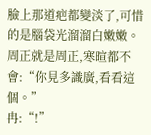臉上那道疤都變淡了,可惜的是腦袋光溜溜白嫩嫩。
周正就是周正,寒暄都不會:“你見多識廣,看看這個。”
冉:“!”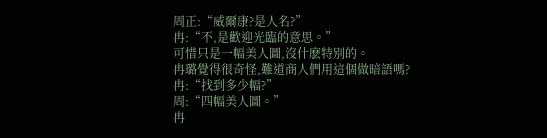周正:“威爾康?是人名?”
冉:“不,是歡迎光臨的意思。”
可惜只是一幅美人圖,沒什麽特別的。
冉璐覺得很奇怪,難道商人們用這個做暗語嗎?
冉:“找到多少幅?”
周:“四幅美人圖。”
冉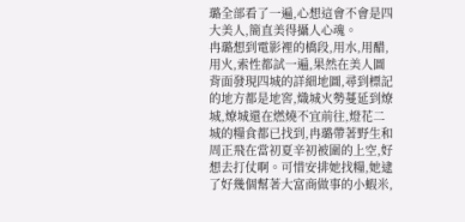璐全部看了一遍,心想這會不會是四大美人,簡直美得攝人心魂。
冉璐想到電影裡的橋段,用水,用醋,用火,索性都試一遍,果然在美人圖背面發現四城的詳細地圖,尋到標記的地方都是地窖,熾城火勢蔓延到燎城,燎城還在燃燒不宜前往,燈花二城的糧食都已找到,冉璐帶著野生和周正飛在當初夏辛初被圍的上空,好想去打仗啊。可惜安排她找糧,她逮了好幾個幫著大富商做事的小蝦米,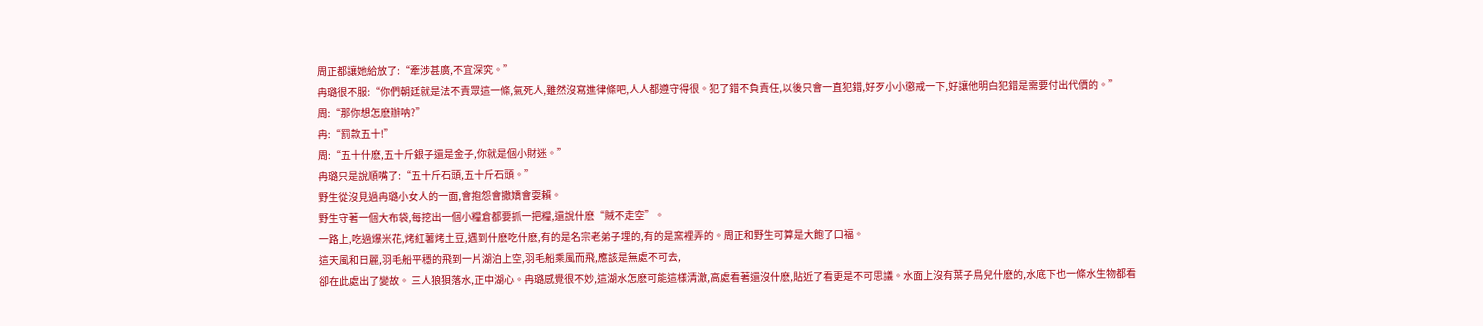周正都讓她給放了:“牽涉甚廣,不宜深究。”
冉璐很不服:“你們朝廷就是法不責眾這一條,氣死人,雖然沒寫進律條吧,人人都遵守得很。犯了錯不負責任,以後只會一直犯錯,好歹小小懲戒一下,好讓他明白犯錯是需要付出代價的。”
周:“那你想怎麽辦呐?”
冉:“罰款五十!”
周:“五十什麽,五十斤銀子還是金子,你就是個小財迷。”
冉璐只是說順嘴了:“五十斤石頭,五十斤石頭。”
野生從沒見過冉璐小女人的一面,會抱怨會撒嬌會耍賴。
野生守著一個大布袋,每挖出一個小糧倉都要抓一把糧,還說什麽“賊不走空”。
一路上,吃過爆米花,烤紅薯烤土豆,遇到什麽吃什麽,有的是名宗老弟子埋的,有的是窯裡弄的。周正和野生可算是大飽了口福。
這天風和日麗,羽毛船平穩的飛到一片湖泊上空,羽毛船乘風而飛,應該是無處不可去,
卻在此處出了變故。 三人狼狽落水,正中湖心。冉璐感覺很不妙,這湖水怎麽可能這樣清澈,高處看著還沒什麽,貼近了看更是不可思議。水面上沒有葉子鳥兒什麽的,水底下也一條水生物都看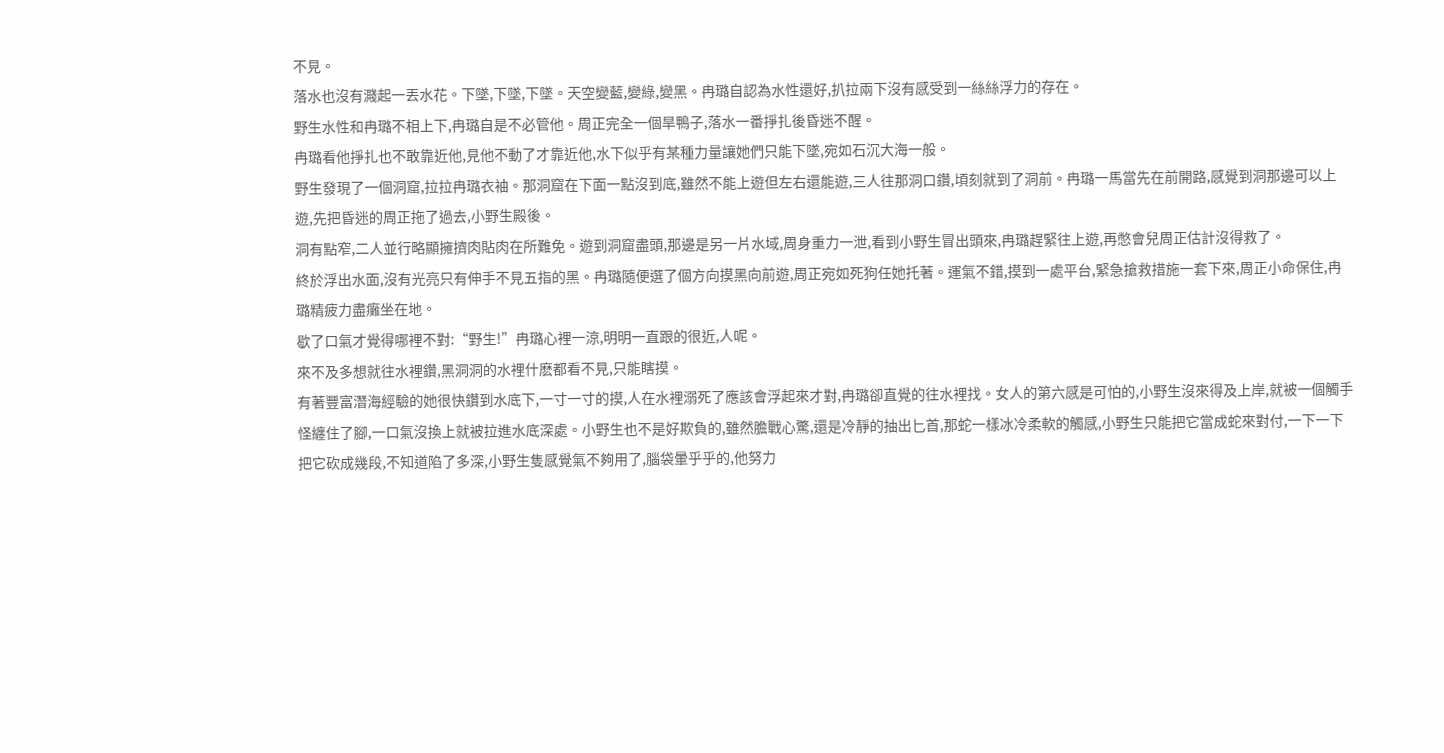不見。
落水也沒有濺起一丟水花。下墜,下墜,下墜。天空變藍,變綠,變黑。冉璐自認為水性還好,扒拉兩下沒有感受到一絲絲浮力的存在。
野生水性和冉璐不相上下,冉璐自是不必管他。周正完全一個旱鴨子,落水一番掙扎後昏迷不醒。
冉璐看他掙扎也不敢靠近他,見他不動了才靠近他,水下似乎有某種力量讓她們只能下墜,宛如石沉大海一般。
野生發現了一個洞窟,拉拉冉璐衣袖。那洞窟在下面一點沒到底,雖然不能上遊但左右還能遊,三人往那洞口鑽,頃刻就到了洞前。冉璐一馬當先在前開路,感覺到洞那邊可以上遊,先把昏迷的周正拖了過去,小野生殿後。
洞有點窄,二人並行略顯擁擠肉貼肉在所難免。遊到洞窟盡頭,那邊是另一片水域,周身重力一泄,看到小野生冒出頭來,冉璐趕緊往上遊,再憋會兒周正估計沒得救了。
終於浮出水面,沒有光亮只有伸手不見五指的黑。冉璐隨便選了個方向摸黑向前遊,周正宛如死狗任她托著。運氣不錯,摸到一處平台,緊急搶救措施一套下來,周正小命保住,冉璐精疲力盡癱坐在地。
歇了口氣才覺得哪裡不對:“野生!”冉璐心裡一涼,明明一直跟的很近,人呢。
來不及多想就往水裡鑽,黑洞洞的水裡什麽都看不見,只能瞎摸。
有著豐富潛海經驗的她很快鑽到水底下,一寸一寸的摸,人在水裡溺死了應該會浮起來才對,冉璐卻直覺的往水裡找。女人的第六感是可怕的,小野生沒來得及上岸,就被一個觸手怪纏住了腳,一口氣沒換上就被拉進水底深處。小野生也不是好欺負的,雖然膽戰心驚,還是冷靜的抽出匕首,那蛇一樣冰冷柔軟的觸感,小野生只能把它當成蛇來對付,一下一下把它砍成幾段,不知道陷了多深,小野生隻感覺氣不夠用了,腦袋暈乎乎的,他努力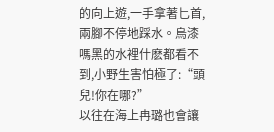的向上遊,一手拿著匕首,兩腳不停地踩水。烏漆嗎黑的水裡什麽都看不到,小野生害怕極了:“頭兒!你在哪?”
以往在海上冉璐也會讓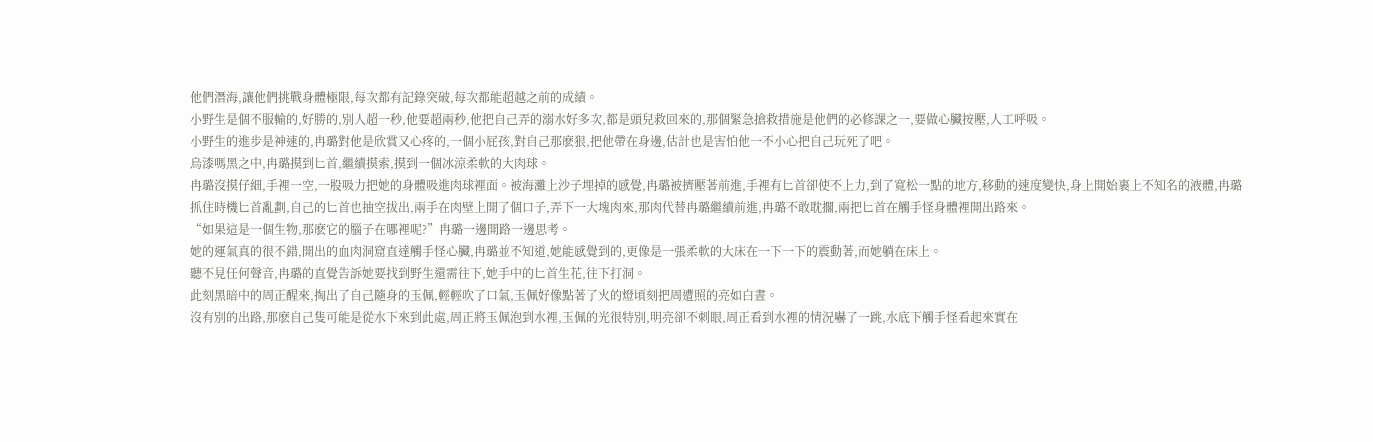他們潛海,讓他們挑戰身體極限,每次都有記錄突破,每次都能超越之前的成績。
小野生是個不服輸的,好勝的,別人超一秒,他要超兩秒,他把自己弄的溺水好多次,都是頭兒救回來的,那個緊急搶救措施是他們的必修課之一,要做心臟按壓,人工呼吸。
小野生的進步是神速的,冉璐對他是欣賞又心疼的,一個小屁孩,對自己那麽狠,把他帶在身邊,估計也是害怕他一不小心把自己玩死了吧。
烏漆嗎黑之中,冉璐摸到匕首,繼續摸索,摸到一個冰涼柔軟的大肉球。
冉璐沒摸仔細,手裡一空,一股吸力把她的身體吸進肉球裡面。被海灘上沙子埋掉的感覺,冉璐被擠壓著前進,手裡有匕首卻使不上力,到了寬松一點的地方,移動的速度變快,身上開始裹上不知名的液體,冉璐抓住時機匕首亂劃,自己的匕首也抽空拔出,兩手在肉壁上開了個口子,弄下一大塊肉來,那肉代替冉璐繼續前進,冉璐不敢耽擱,兩把匕首在觸手怪身體裡開出路來。
“如果這是一個生物,那麽它的腦子在哪裡呢?”冉璐一邊開路一邊思考。
她的運氣真的很不錯,開出的血肉洞窟直達觸手怪心臟,冉璐並不知道,她能感覺到的,更像是一張柔軟的大床在一下一下的震動著,而她躺在床上。
聽不見任何聲音,冉璐的直覺告訴她要找到野生還需往下,她手中的匕首生花,往下打洞。
此刻黑暗中的周正醒來,掏出了自己隨身的玉佩,輕輕吹了口氣,玉佩好像點著了火的燈頃刻把周遭照的亮如白晝。
沒有別的出路,那麽自己隻可能是從水下來到此處,周正將玉佩泡到水裡,玉佩的光很特別,明亮卻不刺眼,周正看到水裡的情況嚇了一跳,水底下觸手怪看起來實在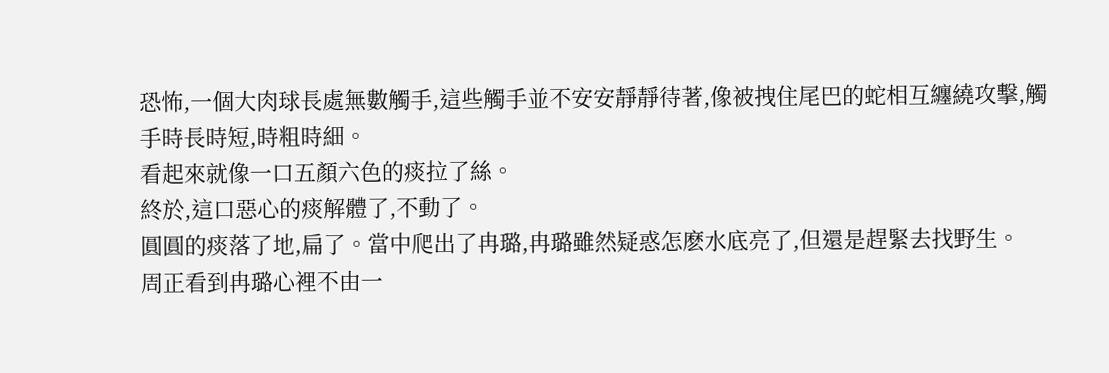恐怖,一個大肉球長處無數觸手,這些觸手並不安安靜靜待著,像被拽住尾巴的蛇相互纏繞攻擊,觸手時長時短,時粗時細。
看起來就像一口五顏六色的痰拉了絲。
終於,這口惡心的痰解體了,不動了。
圓圓的痰落了地,扁了。當中爬出了冉璐,冉璐雖然疑惑怎麽水底亮了,但還是趕緊去找野生。
周正看到冉璐心裡不由一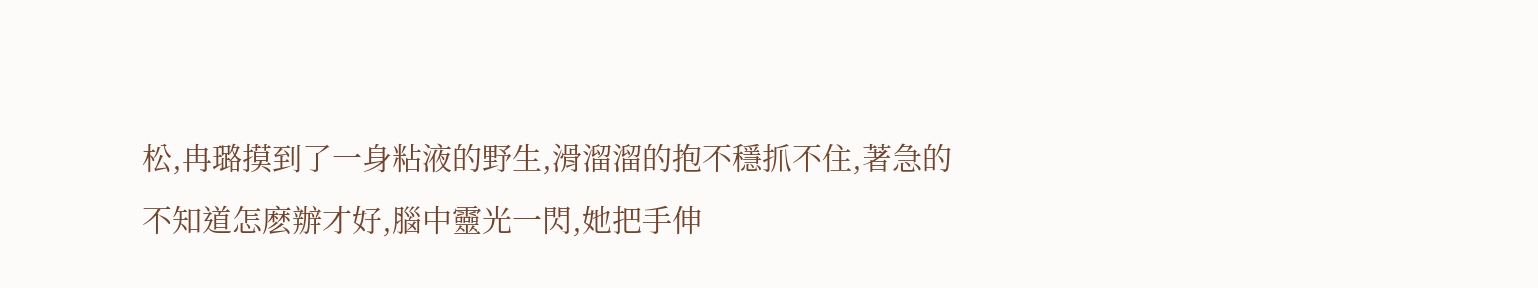松,冉璐摸到了一身粘液的野生,滑溜溜的抱不穩抓不住,著急的不知道怎麽辦才好,腦中靈光一閃,她把手伸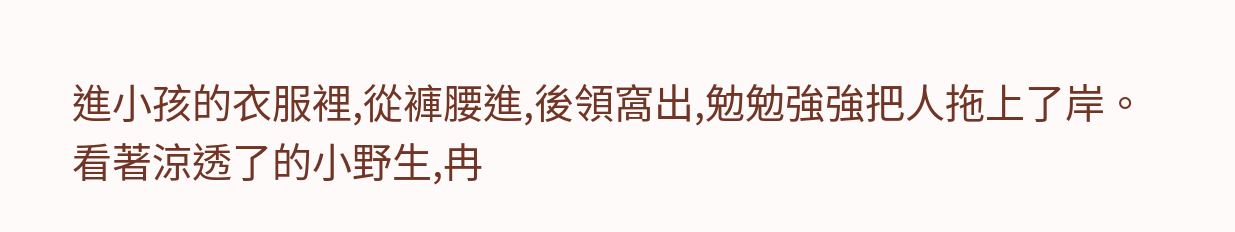進小孩的衣服裡,從褲腰進,後領窩出,勉勉強強把人拖上了岸。
看著涼透了的小野生,冉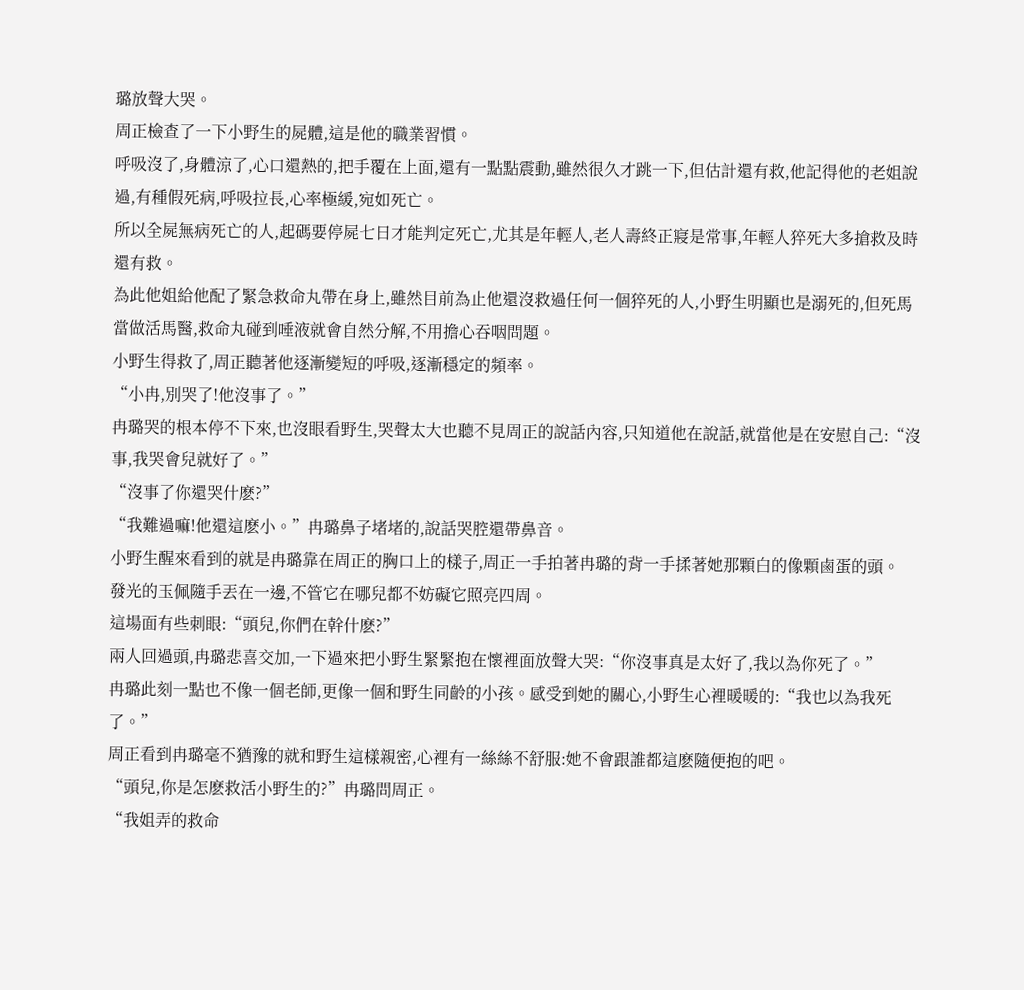璐放聲大哭。
周正檢查了一下小野生的屍體,這是他的職業習慣。
呼吸沒了,身體涼了,心口還熱的,把手覆在上面,還有一點點震動,雖然很久才跳一下,但估計還有救,他記得他的老姐說過,有種假死病,呼吸拉長,心率極緩,宛如死亡。
所以全屍無病死亡的人,起碼要停屍七日才能判定死亡,尤其是年輕人,老人壽終正寢是常事,年輕人猝死大多搶救及時還有救。
為此他姐給他配了緊急救命丸帶在身上,雖然目前為止他還沒救過任何一個猝死的人,小野生明顯也是溺死的,但死馬當做活馬醫,救命丸碰到唾液就會自然分解,不用擔心吞咽問題。
小野生得救了,周正聽著他逐漸變短的呼吸,逐漸穩定的頻率。
“小冉,別哭了!他沒事了。”
冉璐哭的根本停不下來,也沒眼看野生,哭聲太大也聽不見周正的說話內容,只知道他在說話,就當他是在安慰自己:“沒事,我哭會兒就好了。”
“沒事了你還哭什麽?”
“我難過嘛!他還這麽小。”冉璐鼻子堵堵的,說話哭腔還帶鼻音。
小野生醒來看到的就是冉璐靠在周正的胸口上的樣子,周正一手拍著冉璐的背一手揉著她那顆白的像顆鹵蛋的頭。
發光的玉佩隨手丟在一邊,不管它在哪兒都不妨礙它照亮四周。
這場面有些刺眼:“頭兒,你們在幹什麽?”
兩人回過頭,冉璐悲喜交加,一下過來把小野生緊緊抱在懷裡面放聲大哭:“你沒事真是太好了,我以為你死了。”
冉璐此刻一點也不像一個老師,更像一個和野生同齡的小孩。感受到她的關心,小野生心裡暖暖的:“我也以為我死了。”
周正看到冉璐毫不猶豫的就和野生這樣親密,心裡有一絲絲不舒服:她不會跟誰都這麽隨便抱的吧。
“頭兒,你是怎麽救活小野生的?”冉璐問周正。
“我姐弄的救命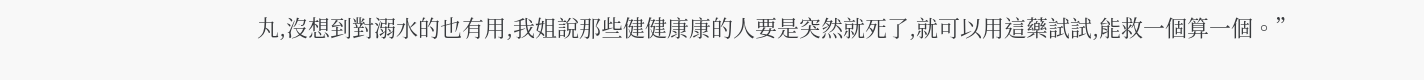丸,沒想到對溺水的也有用,我姐說那些健健康康的人要是突然就死了,就可以用這藥試試,能救一個算一個。”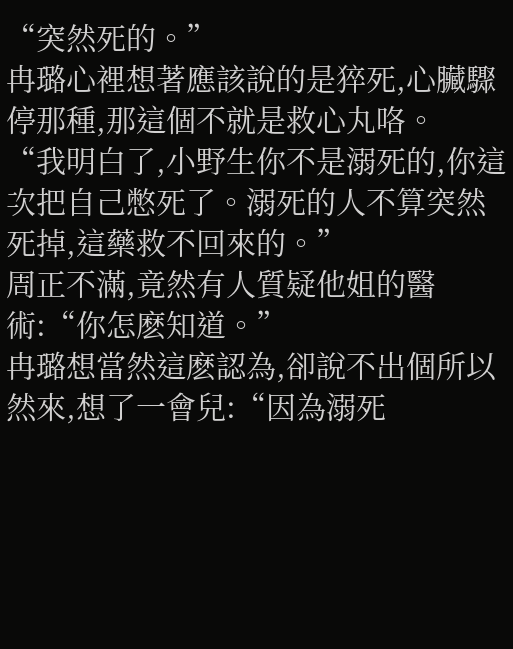“突然死的。”
冉璐心裡想著應該說的是猝死,心臟驟停那種,那這個不就是救心丸咯。
“我明白了,小野生你不是溺死的,你這次把自己憋死了。溺死的人不算突然死掉,這藥救不回來的。”
周正不滿,竟然有人質疑他姐的醫術:“你怎麽知道。”
冉璐想當然這麽認為,卻說不出個所以然來,想了一會兒:“因為溺死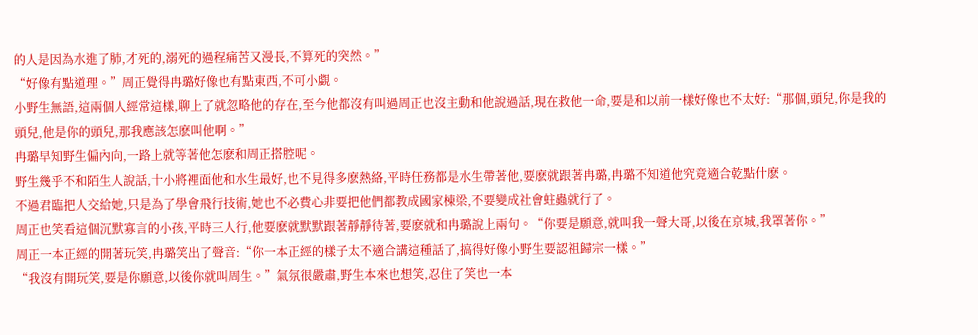的人是因為水進了肺,才死的,溺死的過程痛苦又漫長,不算死的突然。”
“好像有點道理。”周正覺得冉璐好像也有點東西,不可小覷。
小野生無語,這兩個人經常這樣,聊上了就忽略他的存在,至今他都沒有叫過周正也沒主動和他說過話,現在救他一命,要是和以前一樣好像也不太好:“那個,頭兒,你是我的頭兒,他是你的頭兒,那我應該怎麽叫他啊。”
冉璐早知野生偏內向,一路上就等著他怎麽和周正搭腔呢。
野生幾乎不和陌生人說話,十小將裡面他和水生最好,也不見得多麽熱絡,平時任務都是水生帶著他,要麽就跟著冉璐,冉璐不知道他究竟適合乾點什麽。
不過君臨把人交給她,只是為了學會飛行技術,她也不必費心非要把他們都教成國家棟梁,不要變成社會蛀蟲就行了。
周正也笑看這個沉默寡言的小孩,平時三人行,他要麽就默默跟著靜靜待著,要麽就和冉璐說上兩句。“你要是願意,就叫我一聲大哥,以後在京城,我罩著你。”
周正一本正經的開著玩笑,冉璐笑出了聲音:“你一本正經的樣子太不適合講這種話了,搞得好像小野生要認祖歸宗一樣。”
“我沒有開玩笑,要是你願意,以後你就叫周生。”氣氛很嚴肅,野生本來也想笑,忍住了笑也一本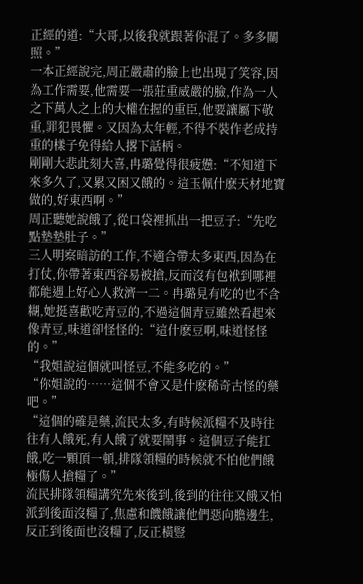正經的道:“大哥,以後我就跟著你混了。多多關照。”
一本正經說完,周正嚴肅的臉上也出現了笑容,因為工作需要,他需要一張莊重威嚴的臉,作為一人之下萬人之上的大權在握的重臣,他要讓屬下敬重,罪犯畏懼。又因為太年輕,不得不裝作老成持重的樣子免得給人撂下話柄。
剛剛大悲此刻大喜,冉璐覺得很疲憊:“不知道下來多久了,又累又困又餓的。這玉佩什麽天材地寶做的,好東西啊。”
周正聽她說餓了,從口袋裡抓出一把豆子:“先吃點墊墊肚子。”
三人明察暗訪的工作,不適合帶太多東西,因為在打仗,你帶著東西容易被搶,反而沒有包袱到哪裡都能遇上好心人救濟一二。冉璐見有吃的也不含糊,她挺喜歡吃青豆的,不過這個青豆雖然看起來像青豆,味道卻怪怪的:“這什麽豆啊,味道怪怪的。”
“我姐說這個就叫怪豆,不能多吃的。”
“你姐說的……這個不會又是什麽稀奇古怪的藥吧。”
“這個的確是藥,流民太多,有時候派糧不及時往往有人餓死,有人餓了就要鬧事。這個豆子能扛餓,吃一顆頂一頓,排隊領糧的時候就不怕他們餓極傷人搶糧了。”
流民排隊領糧講究先來後到,後到的往往又餓又怕派到後面沒糧了,焦慮和饑餓讓他們惡向膽邊生,反正到後面也沒糧了,反正橫豎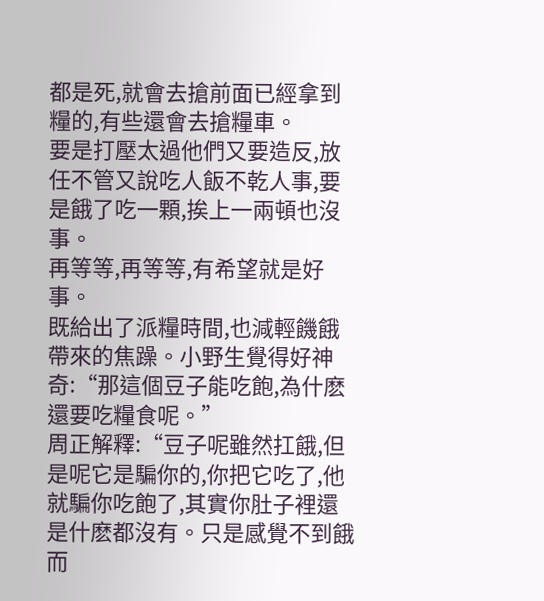都是死,就會去搶前面已經拿到糧的,有些還會去搶糧車。
要是打壓太過他們又要造反,放任不管又說吃人飯不乾人事,要是餓了吃一顆,挨上一兩頓也沒事。
再等等,再等等,有希望就是好事。
既給出了派糧時間,也減輕饑餓帶來的焦躁。小野生覺得好神奇:“那這個豆子能吃飽,為什麽還要吃糧食呢。”
周正解釋:“豆子呢雖然扛餓,但是呢它是騙你的,你把它吃了,他就騙你吃飽了,其實你肚子裡還是什麽都沒有。只是感覺不到餓而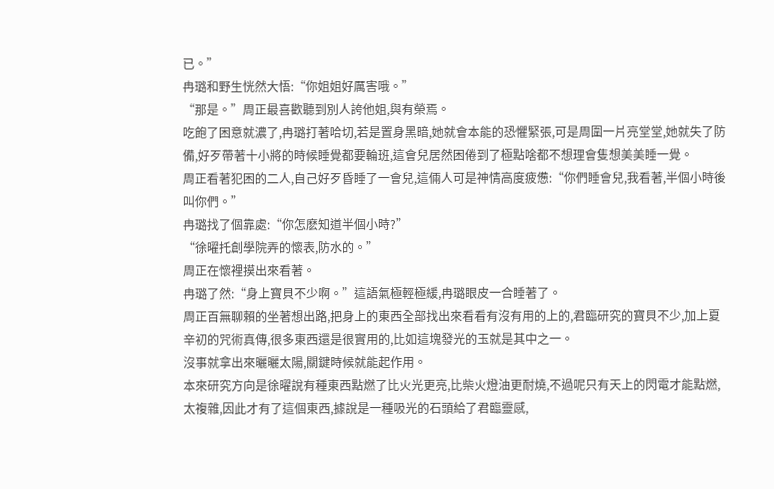已。”
冉璐和野生恍然大悟:“你姐姐好厲害哦。”
“那是。”周正最喜歡聽到別人誇他姐,與有榮焉。
吃飽了困意就濃了,冉璐打著哈切,若是置身黑暗,她就會本能的恐懼緊張,可是周圍一片亮堂堂,她就失了防備,好歹帶著十小將的時候睡覺都要輪班,這會兒居然困倦到了極點啥都不想理會隻想美美睡一覺。
周正看著犯困的二人,自己好歹昏睡了一會兒,這倆人可是神情高度疲憊:“你們睡會兒,我看著,半個小時後叫你們。”
冉璐找了個靠處:“你怎麽知道半個小時?”
“徐曜托創學院弄的懷表,防水的。”
周正在懷裡摸出來看著。
冉璐了然:“身上寶貝不少啊。”這語氣極輕極緩,冉璐眼皮一合睡著了。
周正百無聊賴的坐著想出路,把身上的東西全部找出來看看有沒有用的上的,君臨研究的寶貝不少,加上夏辛初的咒術真傳,很多東西還是很實用的,比如這塊發光的玉就是其中之一。
沒事就拿出來曬曬太陽,關鍵時候就能起作用。
本來研究方向是徐曜說有種東西點燃了比火光更亮,比柴火燈油更耐燒,不過呢只有天上的閃電才能點燃,太複雜,因此才有了這個東西,據說是一種吸光的石頭給了君臨靈感,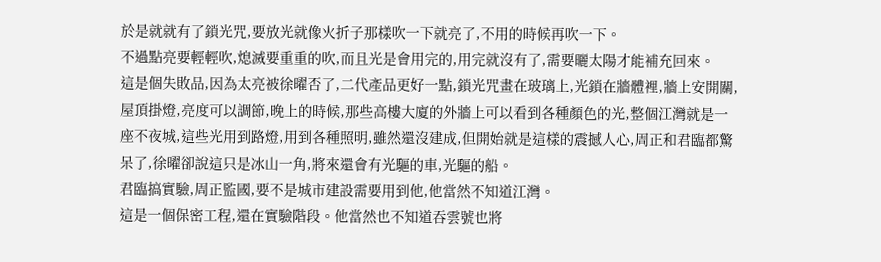於是就就有了鎖光咒,要放光就像火折子那樣吹一下就亮了,不用的時候再吹一下。
不過點亮要輕輕吹,熄滅要重重的吹,而且光是會用完的,用完就沒有了,需要曬太陽才能補充回來。
這是個失敗品,因為太亮被徐曜否了,二代產品更好一點,鎖光咒畫在玻璃上,光鎖在牆體裡,牆上安開關,屋頂掛燈,亮度可以調節,晚上的時候,那些高樓大廈的外牆上可以看到各種顏色的光,整個江灣就是一座不夜城,這些光用到路燈,用到各種照明,雖然還沒建成,但開始就是這樣的震撼人心,周正和君臨都驚呆了,徐曜卻說這只是冰山一角,將來還會有光驅的車,光驅的船。
君臨搞實驗,周正監國,要不是城市建設需要用到他,他當然不知道江灣。
這是一個保密工程,還在實驗階段。他當然也不知道吞雲號也將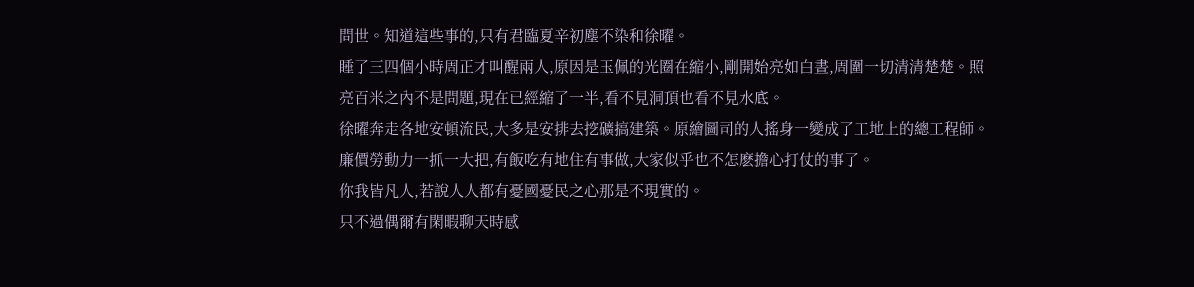問世。知道這些事的,只有君臨夏辛初塵不染和徐曜。
睡了三四個小時周正才叫醒兩人,原因是玉佩的光圈在縮小,剛開始亮如白晝,周圍一切清清楚楚。照亮百米之內不是問題,現在已經縮了一半,看不見洞頂也看不見水底。
徐曜奔走各地安頓流民,大多是安排去挖礦搞建築。原繪圖司的人搖身一變成了工地上的總工程師。廉價勞動力一抓一大把,有飯吃有地住有事做,大家似乎也不怎麽擔心打仗的事了。
你我皆凡人,若說人人都有憂國憂民之心那是不現實的。
只不過偶爾有閑暇聊天時感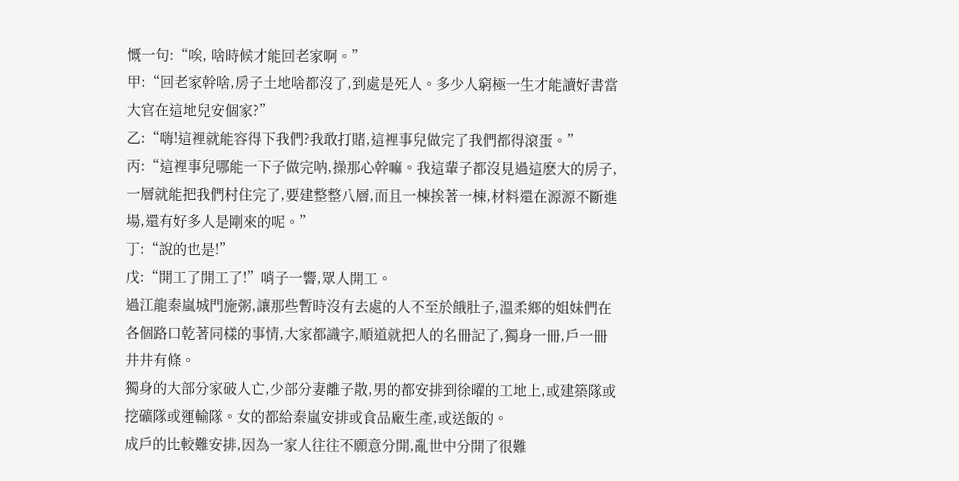慨一句:“唉, 啥時候才能回老家啊。”
甲:“回老家幹啥,房子土地啥都沒了,到處是死人。多少人窮極一生才能讀好書當大官在這地兒安個家?”
乙:“嗨!這裡就能容得下我們?我敢打賭,這裡事兒做完了我們都得滾蛋。”
丙:“這裡事兒哪能一下子做完呐,操那心幹嘛。我這輩子都沒見過這麽大的房子,一層就能把我們村住完了,要建整整八層,而且一棟挨著一棟,材料還在源源不斷進場,還有好多人是剛來的呢。”
丁:“說的也是!”
戊:“開工了開工了!”哨子一響,眾人開工。
過江龍秦嵐城門施粥,讓那些暫時沒有去處的人不至於餓肚子,溫柔鄉的姐妹們在各個路口乾著同樣的事情,大家都識字,順道就把人的名冊記了,獨身一冊,戶一冊井井有條。
獨身的大部分家破人亡,少部分妻離子散,男的都安排到徐曜的工地上,或建築隊或挖礦隊或運輸隊。女的都給秦嵐安排或食品廠生產,或送飯的。
成戶的比較難安排,因為一家人往往不願意分開,亂世中分開了很難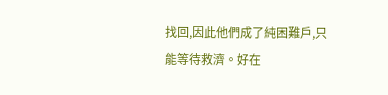找回,因此他們成了純困難戶,只能等待救濟。好在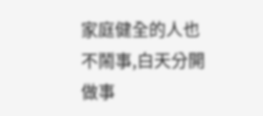家庭健全的人也不鬧事,白天分開做事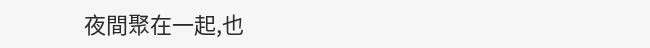夜間聚在一起,也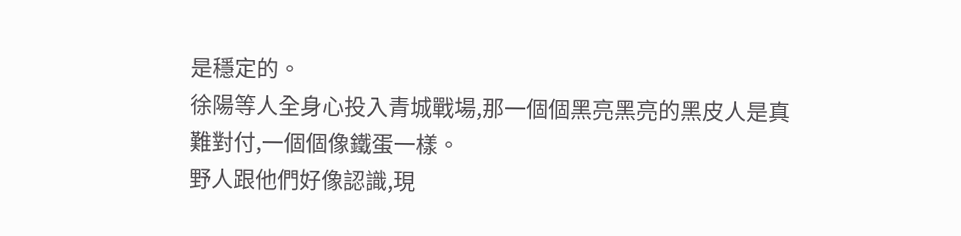是穩定的。
徐陽等人全身心投入青城戰場,那一個個黑亮黑亮的黑皮人是真難對付,一個個像鐵蛋一樣。
野人跟他們好像認識,現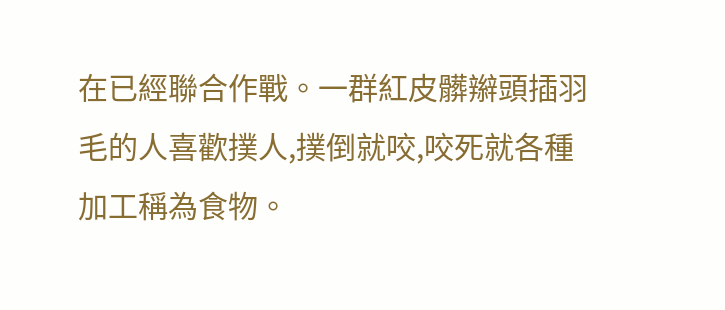在已經聯合作戰。一群紅皮髒辮頭插羽毛的人喜歡撲人,撲倒就咬,咬死就各種加工稱為食物。